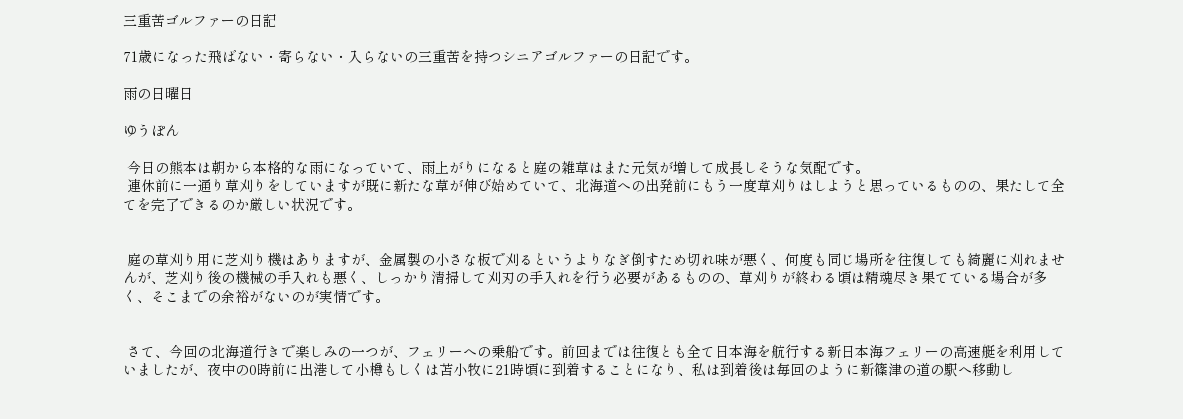三重苦ゴルファーの日記

71歳になった飛ばない・寄らない・入らないの三重苦を持つシニアゴルファーの日記です。

雨の日曜日

ゆうぽん

 今日の熊本は朝から本格的な雨になっていて、雨上がりになると庭の雑草はまた元気が増して成長しそうな気配です。
 連休前に一通り草刈りをしていますが既に新たな草が伸び始めていて、北海道への出発前にもう一度草刈りはしようと思っているものの、果たして全てを完了できるのか厳しい状況です。


 庭の草刈り用に芝刈り機はありますが、金属製の小さな板で刈るというよりなぎ倒すため切れ味が悪く、何度も同じ場所を往復しても綺麗に刈れませんが、芝刈り後の機械の手入れも悪く、しっかり清掃して刈刃の手入れを行う必要があるものの、草刈りが終わる頃は精魂尽き果てている場合が多く、そこまでの余裕がないのが実情です。


 さて、今回の北海道行きで楽しみの一つが、フェリーへの乗船です。前回までは往復とも全て日本海を航行する新日本海フェリーの高速艇を利用していましたが、夜中の0時前に出港して小樽もしくは苫小牧に21時頃に到着することになり、私は到着後は毎回のように新篠津の道の駅へ移動し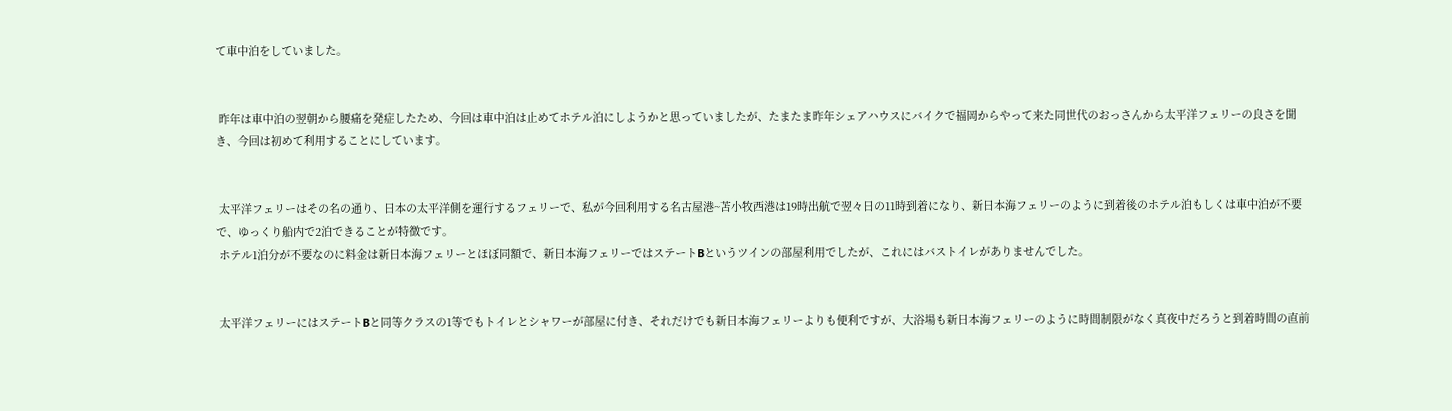て車中泊をしていました。


 昨年は車中泊の翌朝から腰痛を発症したため、今回は車中泊は止めてホテル泊にしようかと思っていましたが、たまたま昨年シェアハウスにバイクで福岡からやって来た同世代のおっさんから太平洋フェリーの良さを聞き、今回は初めて利用することにしています。


 太平洋フェリーはその名の通り、日本の太平洋側を運行するフェリーで、私が今回利用する名古屋港~苫小牧西港は19時出航で翌々日の11時到着になり、新日本海フェリーのように到着後のホテル泊もしくは車中泊が不要で、ゆっくり船内で2泊できることが特徴です。
 ホテル1泊分が不要なのに料金は新日本海フェリーとほぼ同額で、新日本海フェリーではステートBというツインの部屋利用でしたが、これにはバストイレがありませんでした。


 太平洋フェリーにはステートBと同等クラスの1等でもトイレとシャワーが部屋に付き、それだけでも新日本海フェリーよりも便利ですが、大浴場も新日本海フェリーのように時間制限がなく真夜中だろうと到着時間の直前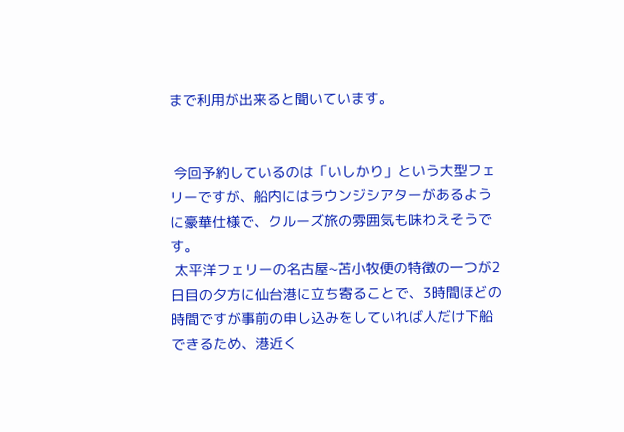まで利用が出来ると聞いています。


 今回予約しているのは「いしかり」という大型フェリーですが、船内にはラウンジシアターがあるように豪華仕様で、クルーズ旅の雰囲気も味わえそうです。
 太平洋フェリーの名古屋~苫小牧便の特徴の一つが2日目の夕方に仙台港に立ち寄ることで、3時間ほどの時間ですが事前の申し込みをしていれば人だけ下船できるため、港近く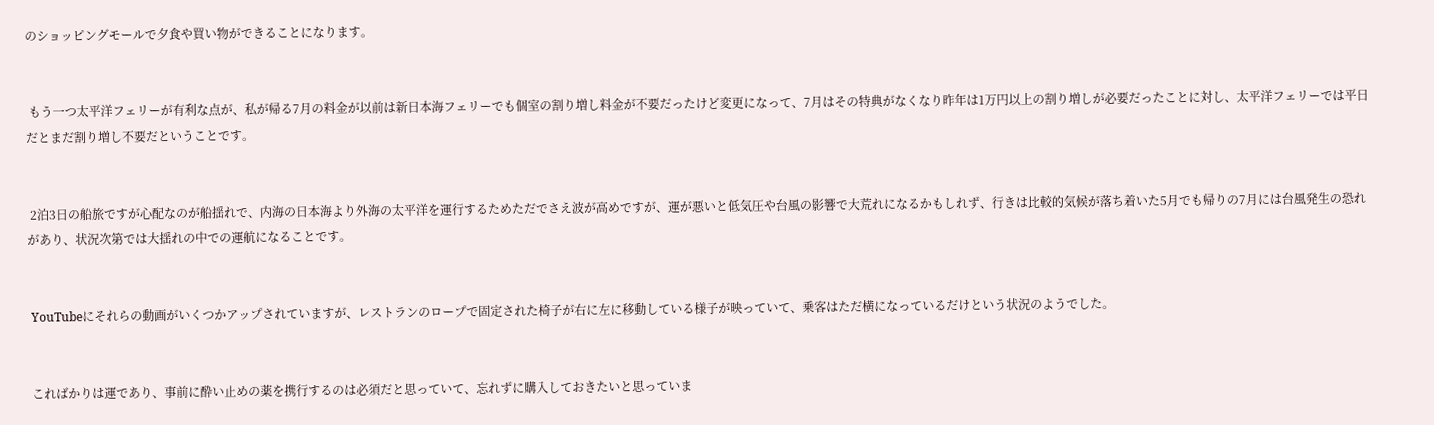のショッピングモールで夕食や買い物ができることになります。


 もう一つ太平洋フェリーが有利な点が、私が帰る7月の料金が以前は新日本海フェリーでも個室の割り増し料金が不要だったけど変更になって、7月はその特典がなくなり昨年は1万円以上の割り増しが必要だったことに対し、太平洋フェリーでは平日だとまだ割り増し不要だということです。


 2泊3日の船旅ですが心配なのが船揺れで、内海の日本海より外海の太平洋を運行するためただでさえ波が高めですが、運が悪いと低気圧や台風の影響で大荒れになるかもしれず、行きは比較的気候が落ち着いた5月でも帰りの7月には台風発生の恐れがあり、状況次第では大揺れの中での運航になることです。


 YouTubeにそれらの動画がいくつかアップされていますが、レストランのロープで固定された椅子が右に左に移動している様子が映っていて、乗客はただ横になっているだけという状況のようでした。


 こればかりは運であり、事前に酔い止めの薬を携行するのは必須だと思っていて、忘れずに購入しておきたいと思っていま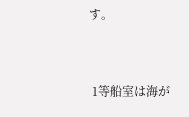す。


 1等船室は海が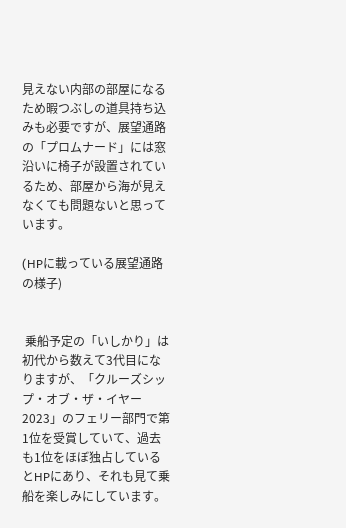見えない内部の部屋になるため暇つぶしの道具持ち込みも必要ですが、展望通路の「プロムナード」には窓沿いに椅子が設置されているため、部屋から海が見えなくても問題ないと思っています。

(HPに載っている展望通路の様子)


 乗船予定の「いしかり」は初代から数えて3代目になりますが、「クルーズシップ・オブ・ザ・イヤー2023」のフェリー部門で第1位を受賞していて、過去も1位をほぼ独占しているとHPにあり、それも見て乗船を楽しみにしています。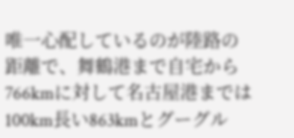唯一心配しているのが陸路の距離で、舞鶴港まで自宅から766kmに対して名古屋港までは100km長い863kmとグーグル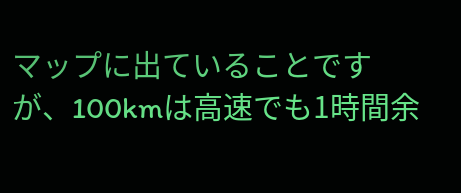マップに出ていることですが、100kmは高速でも1時間余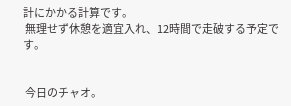計にかかる計算です。
 無理せず休憩を適宜入れ、12時間で走破する予定です。


 今日のチャオ。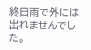終日雨で外には出れませんでした。